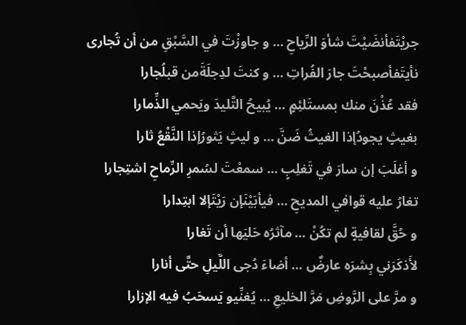جريْتَفأنضَيْتَ شأوَ الرِّياحِ … و جاوزْتَ في السَّبْقِ من أن تُجارى
نأيتَفأصبحْتَ جارَ الفُراتِ … و كنتَ لدِجلَةَمن قبلُجارا
فقد عُذْنَ منك بمستَلئِمٍ … يُبيحُ التَّليدَ ويَحمي الذِّمارا
بغيثٍ يجودُإذا الغيثُ ضَنَّ … و ليثٍ يَثورُإذا النَّقْعُ ثارا
و أغلَبَ إن سارَ في تَغلِبٍ … سمعْتَ لسُمرِ الرِّماحِ اشتِجارا
تغارُ عليه قوافي المديحِ … فيأبَيْنَإن رَيْتَإلا ابتِدارا
و حُقَّ لقافيةٍ لم تكُنْ … مآثرُه حَليَها أن تَغارا
لأَذكَرَني بِشرَه عارضٌ … أضاءَ دُجى اللَّيلِ حتَّى أنارا
و مرَّ على الرَّوضِ مَرَّ الخليعِ … يُغنِّيو يَسحَبُ فيه الإزارا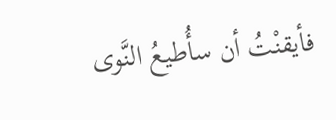فأيقنْتُ أن سأُطيعُ النَّوى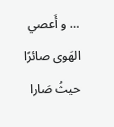… و أَعصي الهَوى صائرًا حيثُ صَارا